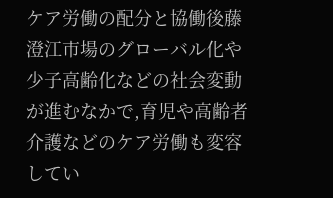ケア労働の配分と協働後藤澄江市場のグローバル化や少子高齢化などの社会変動が進むなかで,育児や高齢者介護などのケア労働も変容してい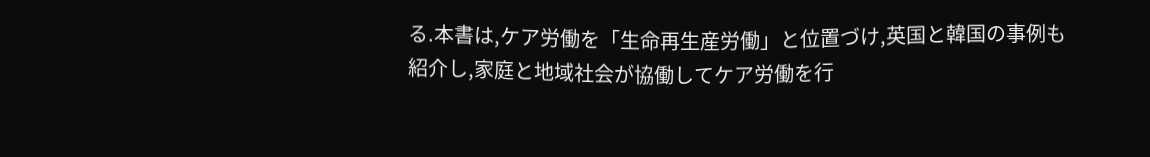る.本書は,ケア労働を「生命再生産労働」と位置づけ,英国と韓国の事例も紹介し,家庭と地域社会が協働してケア労働を行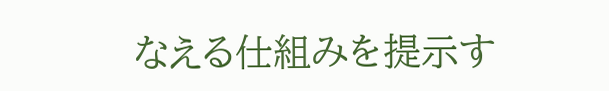なえる仕組みを提示す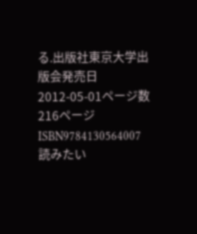る.出版社東京大学出版会発売日2012-05-01ページ数216ページISBN9784130564007読みたい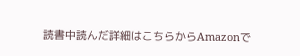読書中読んだ詳細はこちらからAmazonで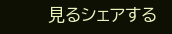見るシェアする